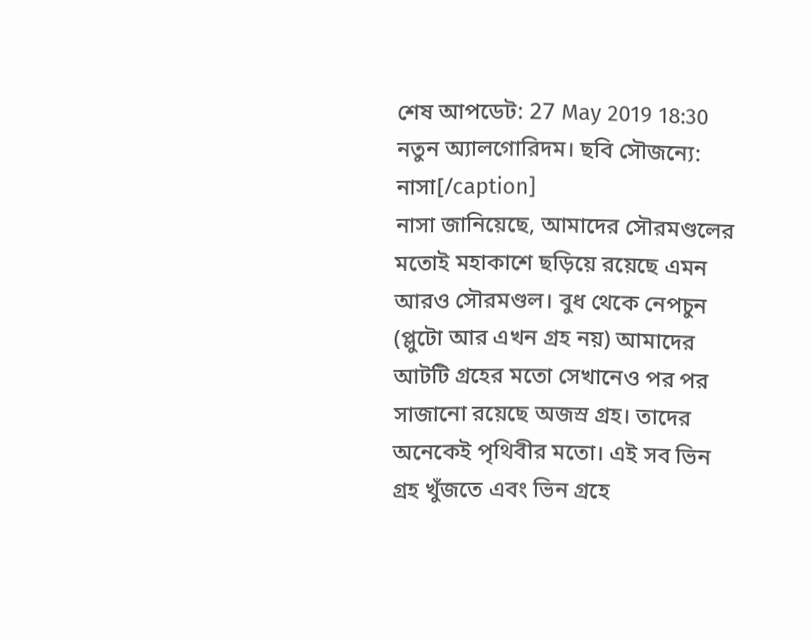শেষ আপডেট: 27 May 2019 18:30
নতুন অ্যালগোরিদম। ছবি সৌজন্যে: নাসা[/caption]
নাসা জানিয়েছে, আমাদের সৌরমণ্ডলের মতোই মহাকাশে ছড়িয়ে রয়েছে এমন আরও সৌরমণ্ডল। বুধ থেকে নেপচুন (প্লুটো আর এখন গ্রহ নয়) আমাদের আটটি গ্রহের মতো সেখানেও পর পর সাজানো রয়েছে অজস্র গ্রহ। তাদের অনেকেই পৃথিবীর মতো। এই সব ভিন গ্রহ খুঁজতে এবং ভিন গ্রহে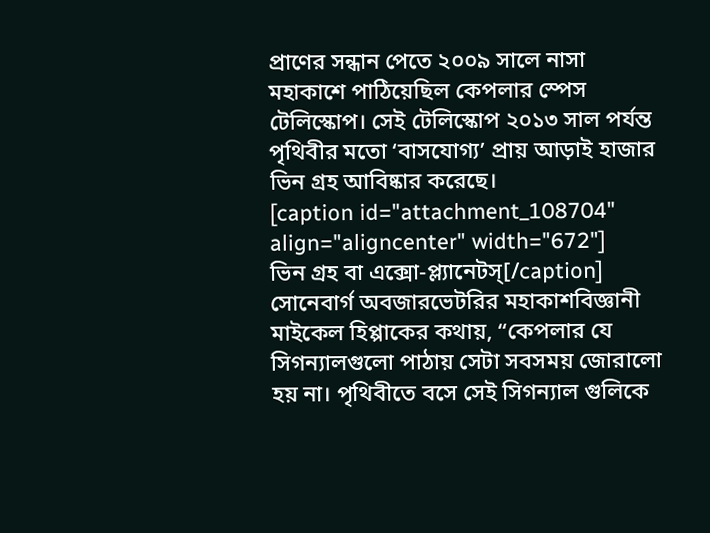প্রাণের সন্ধান পেতে ২০০৯ সালে নাসা মহাকাশে পাঠিয়েছিল কেপলার স্পেস টেলিস্কোপ। সেই টেলিস্কোপ ২০১৩ সাল পর্যন্ত পৃথিবীর মতো ‘বাসযোগ্য’ প্রায় আড়াই হাজার ভিন গ্রহ আবিষ্কার করেছে।
[caption id="attachment_108704" align="aligncenter" width="672"]
ভিন গ্রহ বা এক্সো-প্ল্যানেটস্[/caption]
সোনেবার্গ অবজারভেটরির মহাকাশবিজ্ঞানী মাইকেল হিপ্পাকের কথায়, “কেপলার যে সিগন্যালগুলো পাঠায় সেটা সবসময় জোরালো হয় না। পৃথিবীতে বসে সেই সিগন্যাল গুলিকে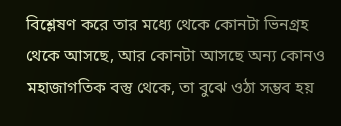বিশ্লেষণ করে তার মধ্যে থেকে কোনটা ভিনগ্রহ থেকে আসছে, আর কোনটা আসছে অন্য কোনও মহাজাগতিক বস্তু থেকে, তা বুঝে ওঠা সম্ভব হয়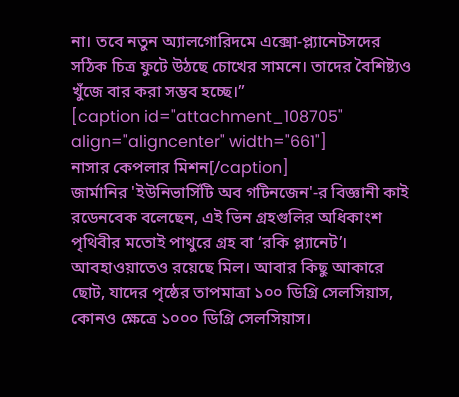না। তবে নতুন অ্যালগোরিদমে এক্সো-প্ল্যানেটসদের সঠিক চিত্র ফুটে উঠছে চোখের সামনে। তাদের বৈশিষ্ট্যও খুঁজে বার করা সম্ভব হচ্ছে।”
[caption id="attachment_108705" align="aligncenter" width="661"]
নাসার কেপলার মিশন[/caption]
জার্মানির 'ইউনিভার্সিটি অব গটিনজেন'-র বিজ্ঞানী কাই রডেনবেক বলেছেন, এই ভিন গ্রহগুলির অধিকাংশ পৃথিবীর মতোই পাথুরে গ্রহ বা ‘রকি প্ল্যানেট’। আবহাওয়াতেও রয়েছে মিল। আবার কিছু আকারে ছোট, যাদের পৃষ্ঠের তাপমাত্রা ১০০ ডিগ্রি সেলসিয়াস, কোনও ক্ষেত্রে ১০০০ ডিগ্রি সেলসিয়াস।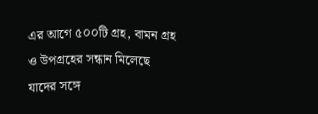এর আগে ৫০০টি গ্রহ, বামন গ্রহ ও উপগ্রহের সন্ধান মিলেছে যাদের সঙ্গে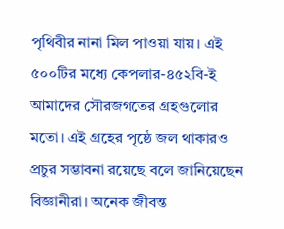পৃথিবীর নানা মিল পাওয়া যায়। এই ৫০০টির মধ্যে কেপলার-৪৫২বি-ই আমাদের সৌরজগতের গ্রহগুলোর মতো। এই গ্রহের পৃষ্ঠে জল থাকারও প্রচুর সম্ভাবনা রয়েছে বলে জানিয়েছেন বিজ্ঞানীরা। অনেক জীবন্ত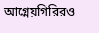আগ্নেয়গিরিরও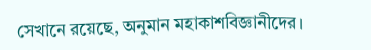সেখানে রয়েছে, অনুমান মহাকাশবিজ্ঞানীদের।